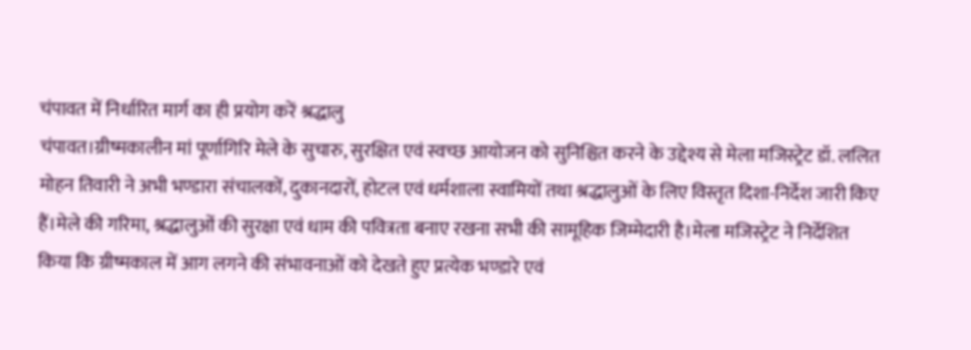चंपावत में निर्धारित मार्ग का ही प्रयोग करें श्रद्धालु
चंपावत।ग्रीष्मकालीन मां पूर्णागिरि मेले के सुचारु, सुरक्षित एवं स्वच्छ आयोजन को सुनिश्चित करने के उद्देश्य से मेला मजिस्ट्रेट डॉ. ललित मोहन तिवारी ने अभी भण्डारा संचालकों, दुकानदारों, होटल एवं धर्मशाला स्वामियों तथा श्रद्धालुओं के लिए विस्तृत दिशा-निर्देश जारी किए हैं।मेले की गरिमा, श्रद्धालुओं की सुरक्षा एवं धाम की पवित्रता बनाए रखना सभी की सामूहिक जिम्मेदारी है।मेला मजिस्ट्रेट ने निर्देशित किया कि ग्रीष्मकाल में आग लगने की संभावनाओं को देखते हुए प्रत्येक भण्डारे एवं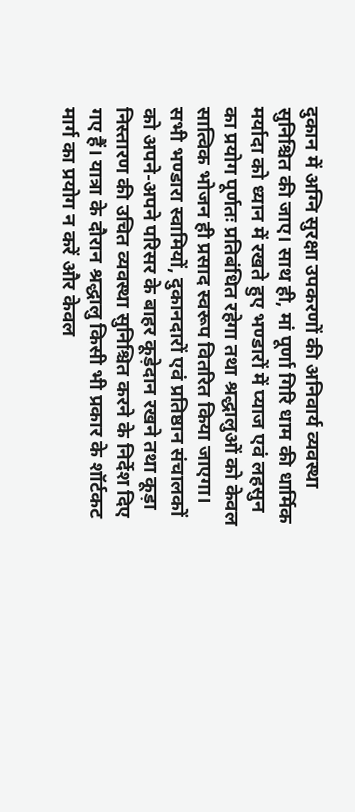दुकान में अग्नि सुरक्षा उपकरणों की अनिवार्य व्यवस्था सुनिश्चित की जाए। साथ ही, मां पूर्णा गिरि धाम की धार्मिक मर्यादा को ध्यान में रखते हुए भण्डारों में प्याज एवं लहसुन का प्रयोग पूर्णतः प्रतिबंधित रहेगा तथा श्रद्धालुओं को केवल सात्विक भोजन ही प्रसाद स्वरूप वितरित किया जाएगा। सभी भण्डारा स्वामियों, दुकानदारों एवं प्रतिष्ठान संचालकों को अपने-अपने परिसर के बाहर कूड़ेदान रखने तथा कूड़ा निस्तारण की उचित व्यवस्था सुनिश्चित करने के निर्देश दिए गए हैं। यात्रा के दौरान श्रद्धालु किसी भी प्रकार के शॉर्टकट मार्ग का प्रयोग न करें और केवल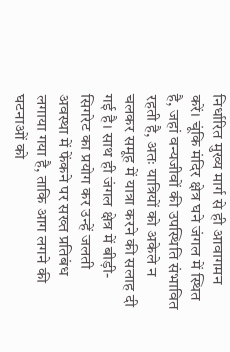निर्धारित मुख्य मार्ग से ही आवागमन करें। चूंकि मंदिर क्षेत्र घने जंगल में स्थित है, जहां वन्यजीवों की उपस्थिति संभावित रहती है, अतः यात्रियों को अकेले न चलकर समूह में यात्रा करने की सलाह दी गई है। साथ ही जंगल क्षेत्र में बीड़ी-सिगरेट का प्रयोग कर उन्हें जलती अवस्था में फेंकने पर सख्त प्रतिबंध लगाया गया है, ताकि आग लगने की घटनाओं को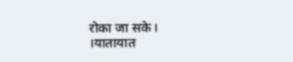रोका जा सके।
।यातायात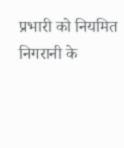प्रभारी को नियमित निगरानी के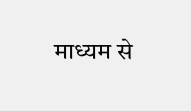माध्यम से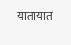यातायात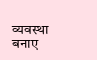व्यवस्था बनाए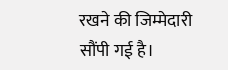रखने की जिम्मेदारी सौंपी गई है।